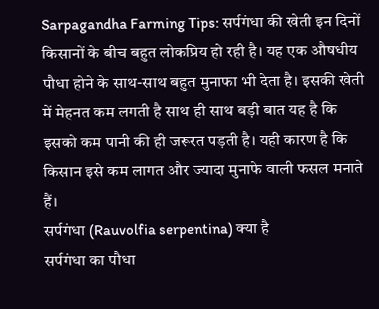Sarpagandha Farming Tips: सर्पगंधा की खेती इन दिनों किसानों के बीच बहुत लोकप्रिय हो रही है। यह एक औषधीय पौधा होने के साथ-साथ बहुत मुनाफा भी देता है। इसकी खेती में मेहनत कम लगती है साथ ही साथ बड़ी बात यह है कि इसको कम पानी की ही जरूरत पड़ती है। यही कारण है कि किसान इसे कम लागत और ज्यादा मुनाफे वाली फसल मनाते हैं।
सर्पगंधा (Rauvolfia serpentina) क्या है
सर्पगंधा का पौधा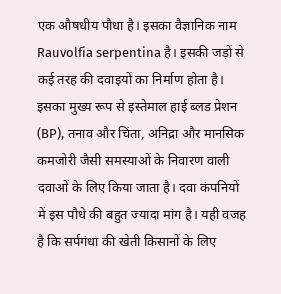एक औषधीय पौधा है। इसका वैज्ञानिक नाम Rauvolfia serpentina है। इसकी जड़ों से कई तरह की दवाइयों का निर्माण होता है। इसका मुख्य रूप से इस्तेमाल हाई ब्लड प्रेशन (BP), तनाव और चिंता, अनिद्रा और मानसिक कमजोरी जैसी समस्याओं के निवारण वाली दवाओं के लिए किया जाता है। दवा कंपनियों में इस पौधे की बहुत ज्यादा मांग है। यही वजह है कि सर्पगंधा की खेती किसानों के लिए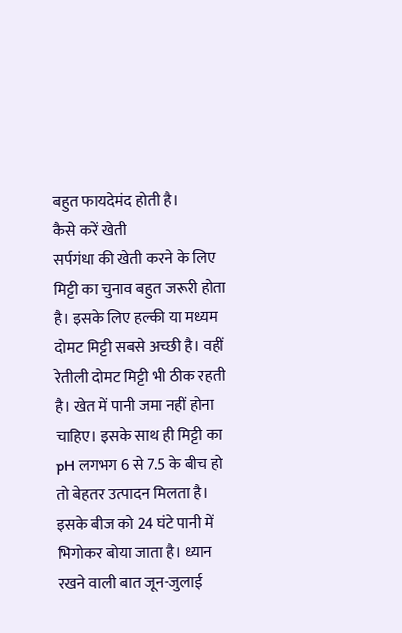बहुत फायदेमंद होती है।
कैसे करें खेती
सर्पगंधा की खेती करने के लिए मिट्टी का चुनाव बहुत जरूरी होता है। इसके लिए हल्की या मध्यम दोमट मिट्टी सबसे अच्छी है। वहीं रेतीली दोमट मिट्टी भी ठीक रहती है। खेत में पानी जमा नहीं होना चाहिए। इसके साथ ही मिट्टी का pH लगभग 6 से 7.5 के बीच हो तो बेहतर उत्पादन मिलता है।
इसके बीज को 24 घंटे पानी में भिगोकर बोया जाता है। ध्यान रखने वाली बात जून-जुलाई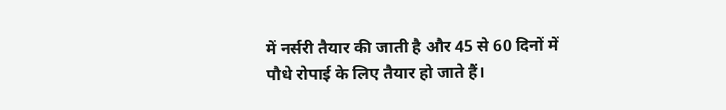में नर्सरी तैयार की जाती है और 45 से 60 दिनों में पौधे रोपाई के लिए तैयार हो जाते हैं।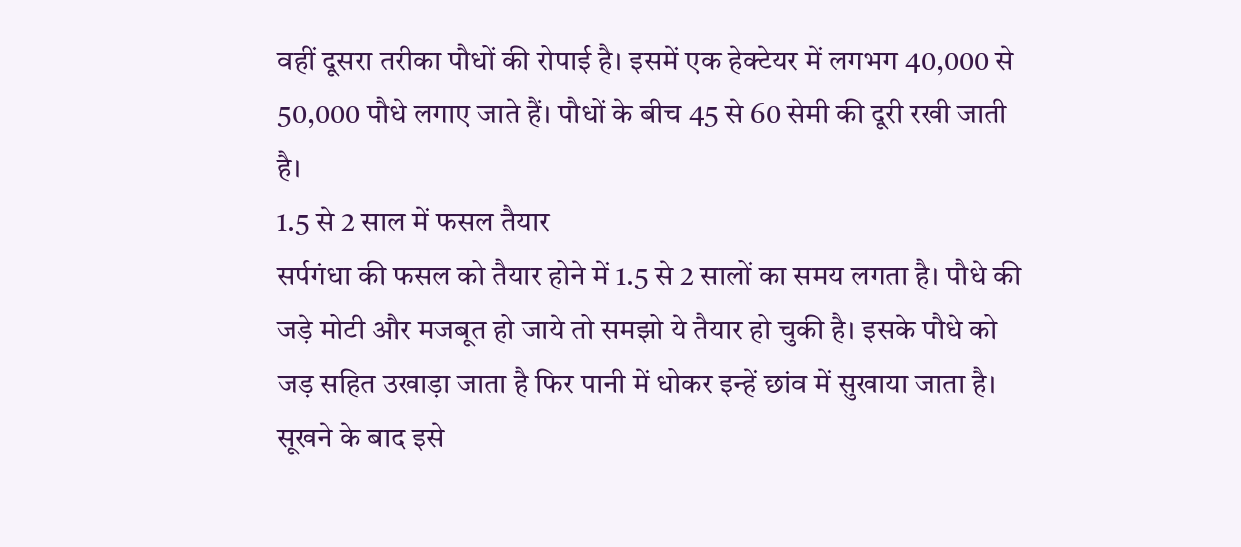वहीं दूसरा तरीका पौधों की रोपाई है। इसमें एक हेक्टेयर में लगभग 40,000 से 50,000 पौधे लगाए जाते हैं। पौधों के बीच 45 से 60 सेमी की दूरी रखी जाती है।
1.5 से 2 साल में फसल तैयार
सर्पगंधा की फसल को तैयार होने में 1.5 से 2 सालों का समय लगता है। पौधे की जड़े मोटी और मजबूत हो जाये तो समझो ये तैयार हो चुकी है। इसके पौधे को जड़ सहित उखाड़ा जाता है फिर पानी में धोकर इन्हें छांव में सुखाया जाता है। सूखने के बाद इसे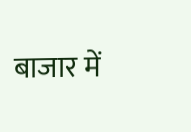बाजार में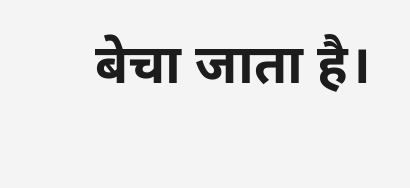बेचा जाता है।